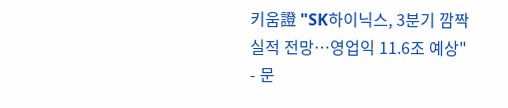키움證 "SK하이닉스, 3분기 깜짝 실적 전망…영업익 11.6조 예상"
- 문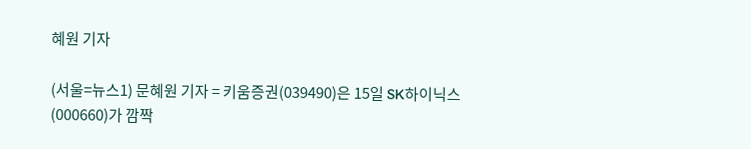혜원 기자

(서울=뉴스1) 문혜원 기자 = 키움증권(039490)은 15일 SK하이닉스(000660)가 깜짝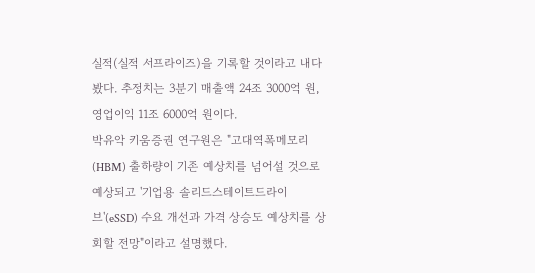실적(실적 서프라이즈)을 기록할 것이라고 내다봤다. 추정치는 3분기 매출액 24조 3000억 원, 영업이익 11조 6000억 원이다.
박유악 키움증권 연구원은 "고대역폭메모리(HBM) 출하량이 기존 예상치를 넘어설 것으로 예상되고 '기업용 솔리드스테이트드라이브'(eSSD) 수요 개선과 가격 상승도 예상치를 상회할 전망"이라고 설명했다.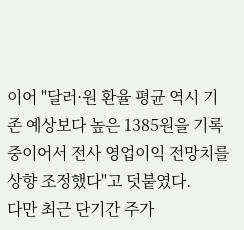이어 "달러·원 환율 평균 역시 기존 예상보다 높은 1385원을 기록 중이어서 전사 영업이익 전망치를 상향 조정했다"고 덧붙였다.
다만 최근 단기간 주가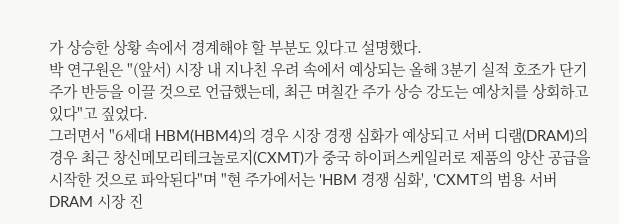가 상승한 상황 속에서 경계해야 할 부분도 있다고 설명했다.
박 연구원은 "(앞서) 시장 내 지나친 우려 속에서 예상되는 올해 3분기 실적 호조가 단기 주가 반등을 이끌 것으로 언급했는데, 최근 며칠간 주가 상승 강도는 예상치를 상회하고 있다"고 짚었다.
그러면서 "6세대 HBM(HBM4)의 경우 시장 경쟁 심화가 예상되고 서버 디램(DRAM)의 경우 최근 창신메모리테크놀로지(CXMT)가 중국 하이퍼스케일러로 제품의 양산 공급을 시작한 것으로 파악된다"며 "현 주가에서는 'HBM 경쟁 심화', 'CXMT의 범용 서버 DRAM 시장 진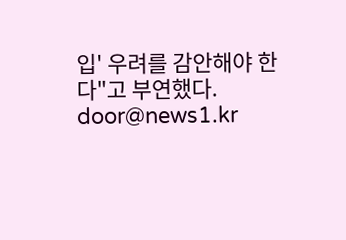입' 우려를 감안해야 한다"고 부연했다.
door@news1.kr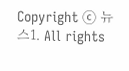Copyright ⓒ 뉴스1. All rights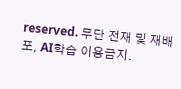reserved. 무단 전재 및 재배포, AI학습 이용금지.